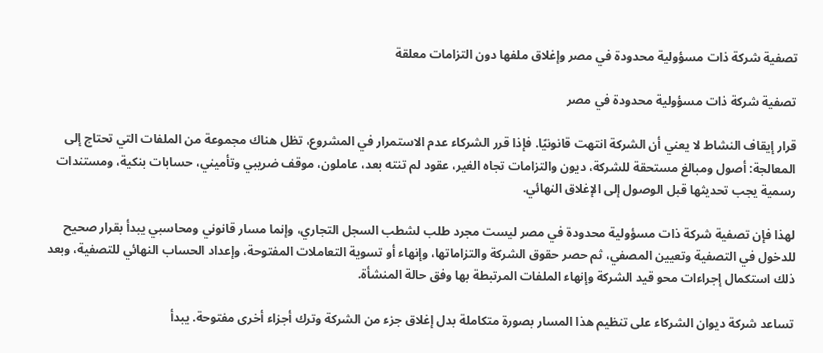تصفية شركة ذات مسؤولية محدودة في مصر وإغلاق ملفها دون التزامات معلقة

تصفية شركة ذات مسؤولية محدودة في مصر

قرار إيقاف النشاط لا يعني أن الشركة انتهت قانونيًا. فإذا قرر الشركاء عدم الاستمرار في المشروع، تظل هناك مجموعة من الملفات التي تحتاج إلى المعالجة: أصول ومبالغ مستحقة للشركة، ديون والتزامات تجاه الغير، عقود لم تنته بعد، عاملون، موقف ضريبي وتأميني، حسابات بنكية، ومستندات رسمية يجب تحديثها قبل الوصول إلى الإغلاق النهائي.

لهذا فإن تصفية شركة ذات مسؤولية محدودة في مصر ليست مجرد طلب لشطب السجل التجاري، وإنما مسار قانوني ومحاسبي يبدأ بقرار صحيح للدخول في التصفية وتعيين المصفي، ثم حصر حقوق الشركة والتزاماتها، وإنهاء أو تسوية التعاملات المفتوحة، وإعداد الحساب النهائي للتصفية، وبعد ذلك استكمال إجراءات محو قيد الشركة وإنهاء الملفات المرتبطة بها وفق حالة المنشأة.

تساعد شركة ديوان الشركاء على تنظيم هذا المسار بصورة متكاملة بدل إغلاق جزء من الشركة وترك أجزاء أخرى مفتوحة. يبدأ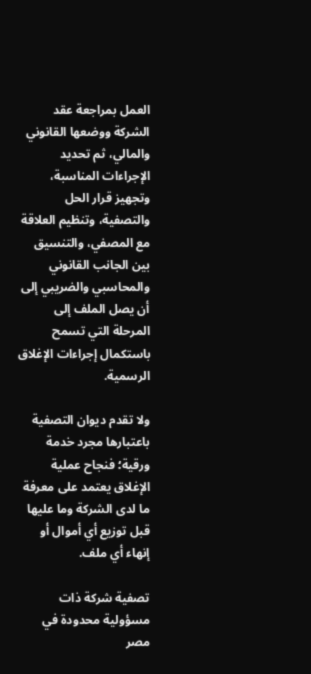العمل بمراجعة عقد الشركة ووضعها القانوني والمالي، ثم تحديد الإجراءات المناسبة، وتجهيز قرار الحل والتصفية، وتنظيم العلاقة مع المصفي، والتنسيق بين الجانب القانوني والمحاسبي والضريبي إلى أن يصل الملف إلى المرحلة التي تسمح باستكمال إجراءات الإغلاق الرسمية.

ولا تقدم ديوان التصفية باعتبارها مجرد خدمة ورقية؛ فنجاح عملية الإغلاق يعتمد على معرفة ما لدى الشركة وما عليها قبل توزيع أي أموال أو إنهاء أي ملف.

تصفية شركة ذات مسؤولية محدودة في مصر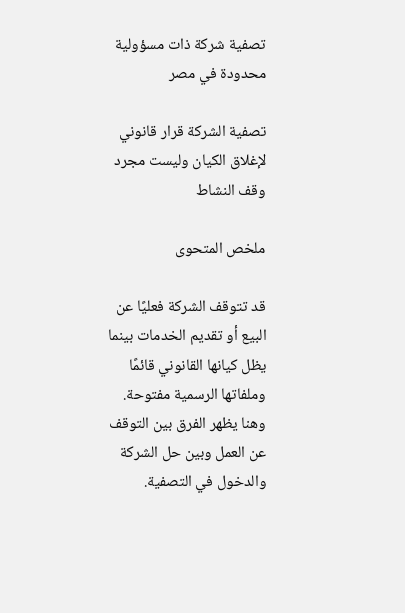تصفية شركة ذات مسؤولية محدودة في مصر

تصفية الشركة قرار قانوني لإغلاق الكيان وليست مجرد وقف النشاط

ملخص المتحوى

قد تتوقف الشركة فعليًا عن البيع أو تقديم الخدمات بينما يظل كيانها القانوني قائمًا وملفاتها الرسمية مفتوحة. وهنا يظهر الفرق بين التوقف عن العمل وبين حل الشركة والدخول في التصفية.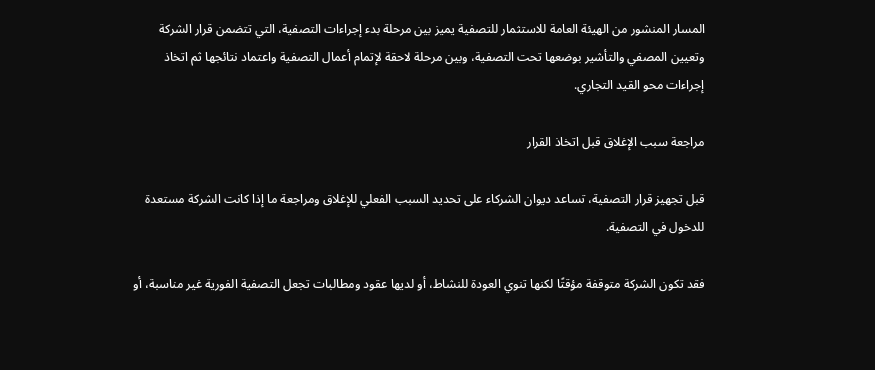المسار المنشور من الهيئة العامة للاستثمار للتصفية يميز بين مرحلة بدء إجراءات التصفية، التي تتضمن قرار الشركة وتعيين المصفي والتأشير بوضعها تحت التصفية، وبين مرحلة لاحقة لإتمام أعمال التصفية واعتماد نتائجها ثم اتخاذ إجراءات محو القيد التجاري.

مراجعة سبب الإغلاق قبل اتخاذ القرار

قبل تجهيز قرار التصفية، تساعد ديوان الشركاء على تحديد السبب الفعلي للإغلاق ومراجعة ما إذا كانت الشركة مستعدة للدخول في التصفية.

فقد تكون الشركة متوقفة مؤقتًا لكنها تنوي العودة للنشاط، أو لديها عقود ومطالبات تجعل التصفية الفورية غير مناسبة، أو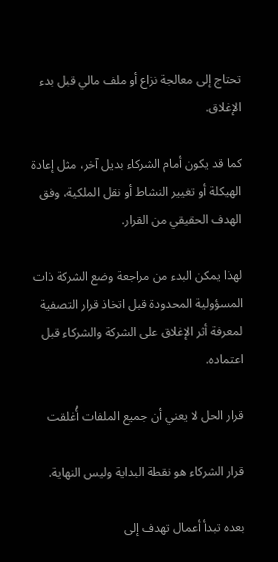تحتاج إلى معالجة نزاع أو ملف مالي قبل بدء الإغلاق.

كما قد يكون أمام الشركاء بديل آخر، مثل إعادة الهيكلة أو تغيير النشاط أو نقل الملكية، وفق الهدف الحقيقي من القرار.

لهذا يمكن البدء من مراجعة وضع الشركة ذات المسؤولية المحدودة قبل اتخاذ قرار التصفية لمعرفة أثر الإغلاق على الشركة والشركاء قبل اعتماده.

قرار الحل لا يعني أن جميع الملفات أُغلقت

قرار الشركاء هو نقطة البداية وليس النهاية.

بعده تبدأ أعمال تهدف إلى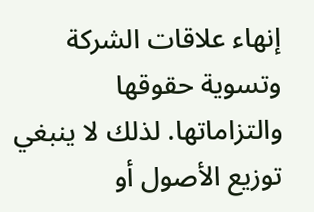إنهاء علاقات الشركة وتسوية حقوقها والتزاماتها. لذلك لا ينبغي توزيع الأصول أو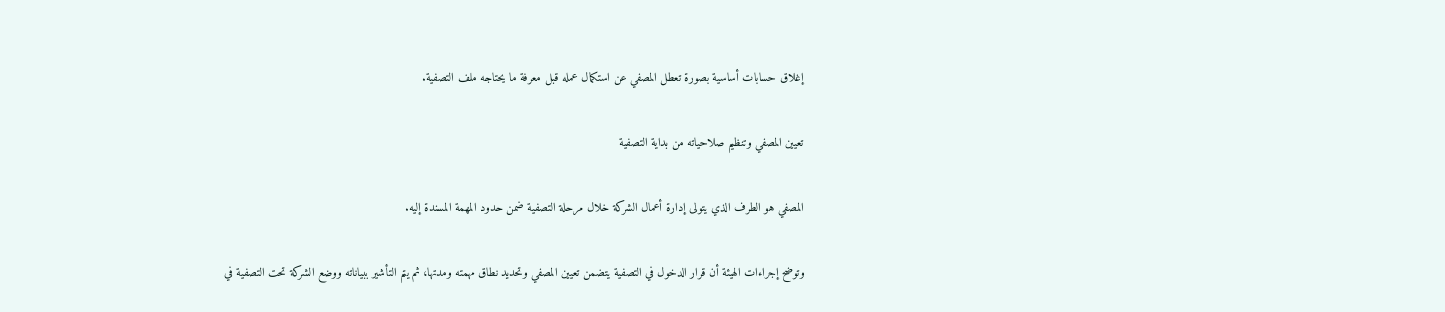إغلاق حسابات أساسية بصورة تعطل المصفي عن استكمال عمله قبل معرفة ما يحتاجه ملف التصفية.

تعيين المصفي وتنظيم صلاحياته من بداية التصفية

المصفي هو الطرف الذي يتولى إدارة أعمال الشركة خلال مرحلة التصفية ضمن حدود المهمة المسندة إليه.

وتوضح إجراءات الهيئة أن قرار الدخول في التصفية يتضمن تعيين المصفي وتحديد نطاق مهمته ومدتها، ثم يتم التأشير ببياناته ووضع الشركة تحت التصفية في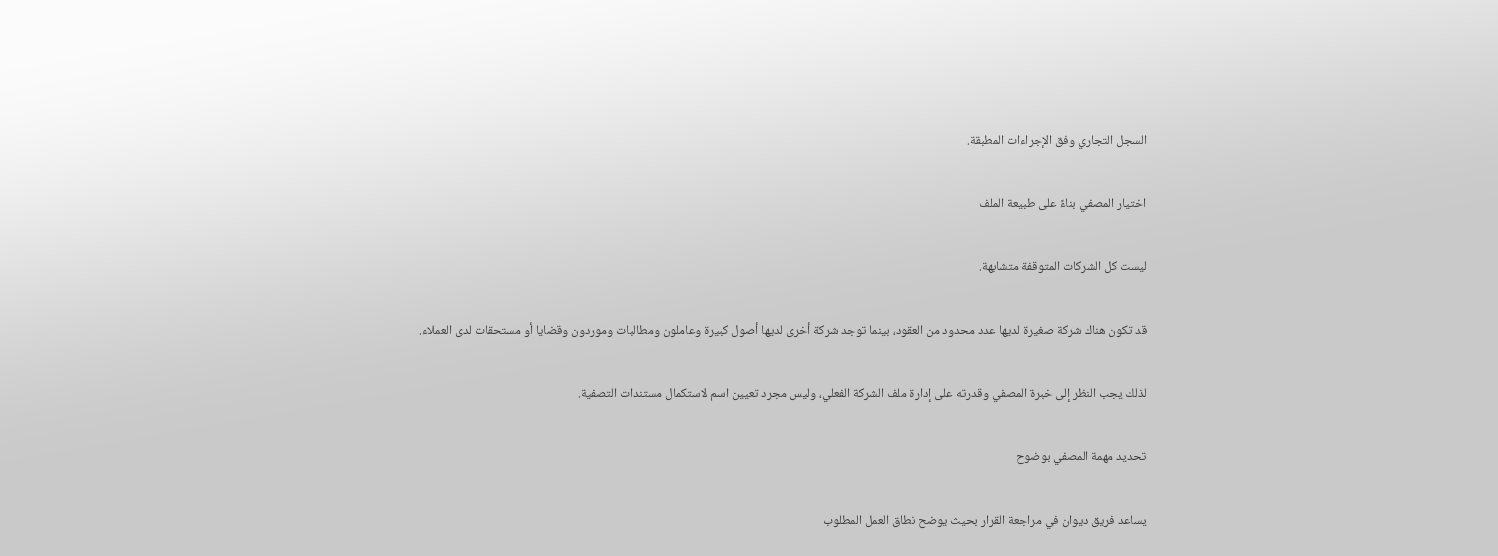السجل التجاري وفق الإجراءات المطبقة.

اختيار المصفي بناءً على طبيعة الملف

ليست كل الشركات المتوقفة متشابهة.

قد تكون هناك شركة صغيرة لديها عدد محدود من العقود، بينما توجد شركة أخرى لديها أصول كبيرة وعاملون ومطالبات وموردون وقضايا أو مستحقات لدى العملاء.

لذلك يجب النظر إلى خبرة المصفي وقدرته على إدارة ملف الشركة الفعلي، وليس مجرد تعيين اسم لاستكمال مستندات التصفية.

تحديد مهمة المصفي بوضوح

يساعد فريق ديوان في مراجعة القرار بحيث يوضح نطاق العمل المطلوب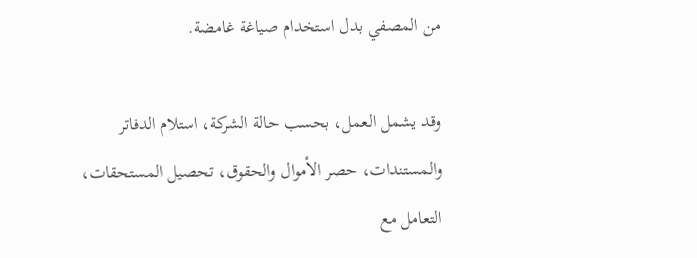من المصفي بدل استخدام صياغة غامضة.

وقد يشمل العمل، بحسب حالة الشركة، استلام الدفاتر والمستندات، حصر الأموال والحقوق، تحصيل المستحقات، التعامل مع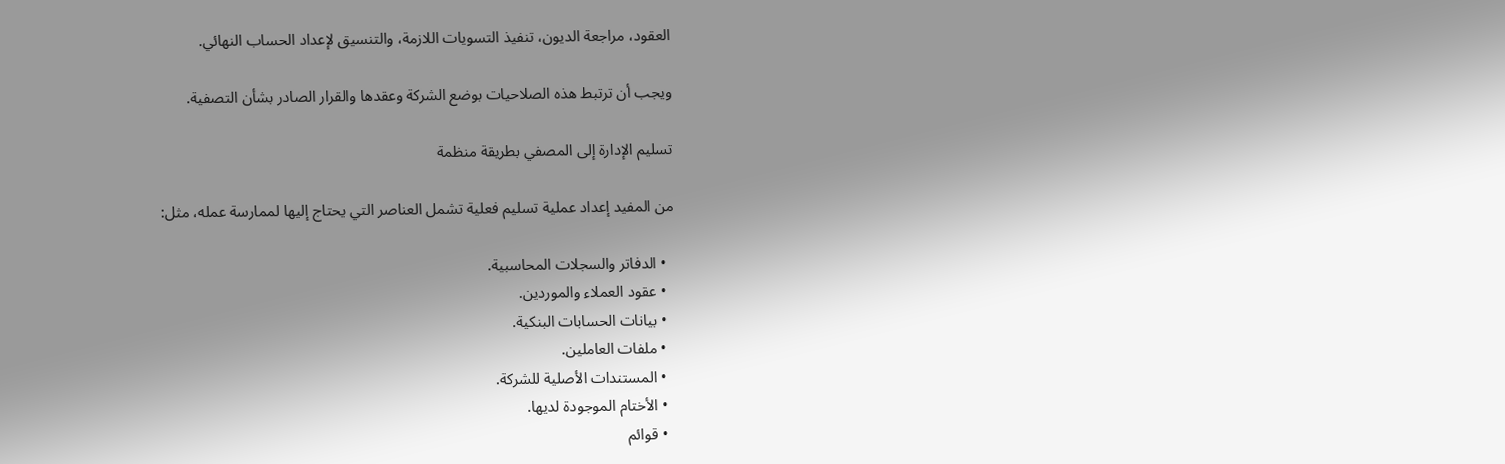العقود، مراجعة الديون، تنفيذ التسويات اللازمة، والتنسيق لإعداد الحساب النهائي.

ويجب أن ترتبط هذه الصلاحيات بوضع الشركة وعقدها والقرار الصادر بشأن التصفية.

تسليم الإدارة إلى المصفي بطريقة منظمة

من المفيد إعداد عملية تسليم فعلية تشمل العناصر التي يحتاج إليها لممارسة عمله، مثل:

  • الدفاتر والسجلات المحاسبية.
  • عقود العملاء والموردين.
  • بيانات الحسابات البنكية.
  • ملفات العاملين.
  • المستندات الأصلية للشركة.
  • الأختام الموجودة لديها.
  • قوائم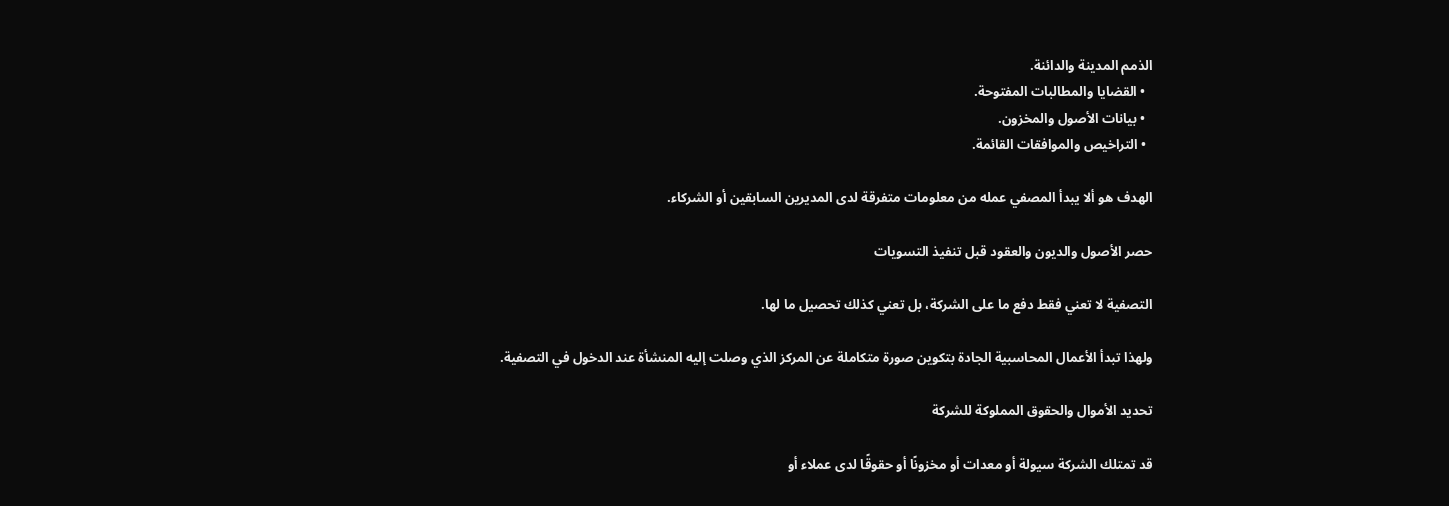الذمم المدينة والدائنة.
  • القضايا والمطالبات المفتوحة.
  • بيانات الأصول والمخزون.
  • التراخيص والموافقات القائمة.

الهدف هو ألا يبدأ المصفي عمله من معلومات متفرقة لدى المديرين السابقين أو الشركاء.

حصر الأصول والديون والعقود قبل تنفيذ التسويات

التصفية لا تعني فقط دفع ما على الشركة، بل تعني كذلك تحصيل ما لها.

ولهذا تبدأ الأعمال المحاسبية الجادة بتكوين صورة متكاملة عن المركز الذي وصلت إليه المنشأة عند الدخول في التصفية.

تحديد الأموال والحقوق المملوكة للشركة

قد تمتلك الشركة سيولة أو معدات أو مخزونًا أو حقوقًا لدى عملاء أو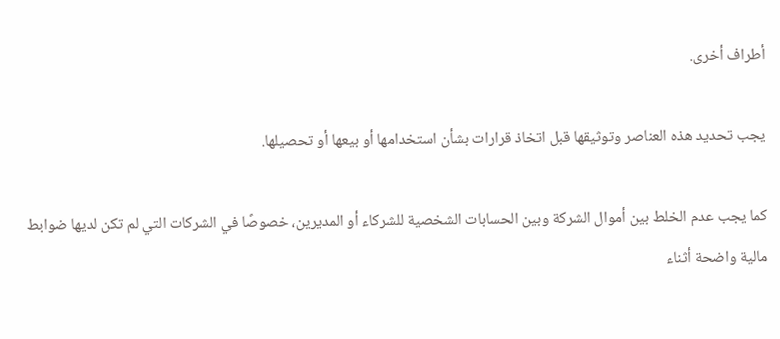أطراف أخرى.

يجب تحديد هذه العناصر وتوثيقها قبل اتخاذ قرارات بشأن استخدامها أو بيعها أو تحصيلها.

كما يجب عدم الخلط بين أموال الشركة وبين الحسابات الشخصية للشركاء أو المديرين، خصوصًا في الشركات التي لم تكن لديها ضوابط مالية واضحة أثناء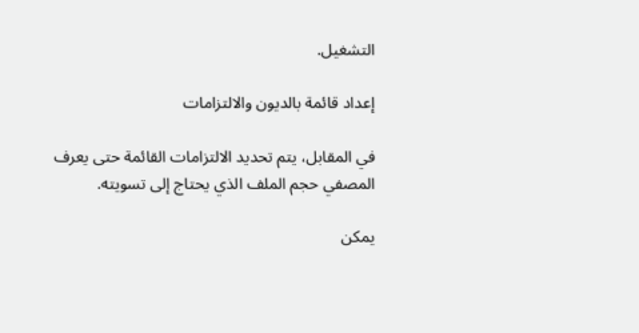التشغيل.

إعداد قائمة بالديون والالتزامات

في المقابل، يتم تحديد الالتزامات القائمة حتى يعرف المصفي حجم الملف الذي يحتاج إلى تسويته.

يمكن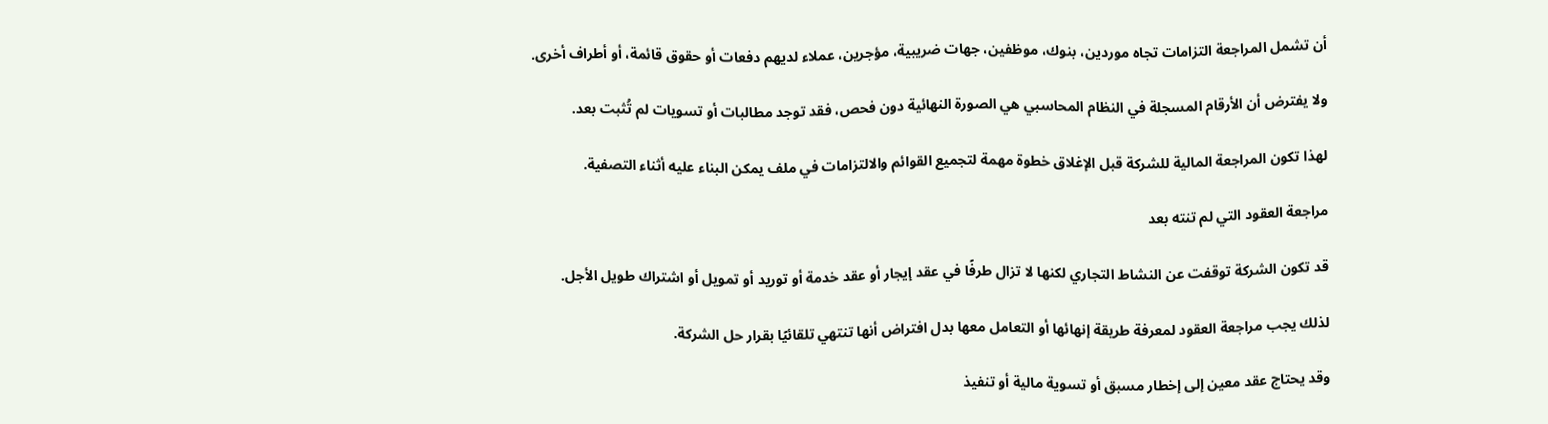أن تشمل المراجعة التزامات تجاه موردين، بنوك، موظفين، جهات ضريبية، مؤجرين، عملاء لديهم دفعات أو حقوق قائمة، أو أطراف أخرى.

ولا يفترض أن الأرقام المسجلة في النظام المحاسبي هي الصورة النهائية دون فحص، فقد توجد مطالبات أو تسويات لم تُثبت بعد.

لهذا تكون المراجعة المالية للشركة قبل الإغلاق خطوة مهمة لتجميع القوائم والالتزامات في ملف يمكن البناء عليه أثناء التصفية.

مراجعة العقود التي لم تنته بعد

قد تكون الشركة توقفت عن النشاط التجاري لكنها لا تزال طرفًا في عقد إيجار أو عقد خدمة أو توريد أو تمويل أو اشتراك طويل الأجل.

لذلك يجب مراجعة العقود لمعرفة طريقة إنهائها أو التعامل معها بدل افتراض أنها تنتهي تلقائيًا بقرار حل الشركة.

وقد يحتاج عقد معين إلى إخطار مسبق أو تسوية مالية أو تنفيذ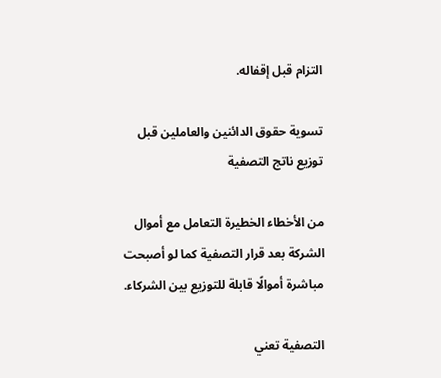التزام قبل إقفاله.

تسوية حقوق الدائنين والعاملين قبل توزيع ناتج التصفية

من الأخطاء الخطيرة التعامل مع أموال الشركة بعد قرار التصفية كما لو أصبحت مباشرة أموالًا قابلة للتوزيع بين الشركاء.

التصفية تعني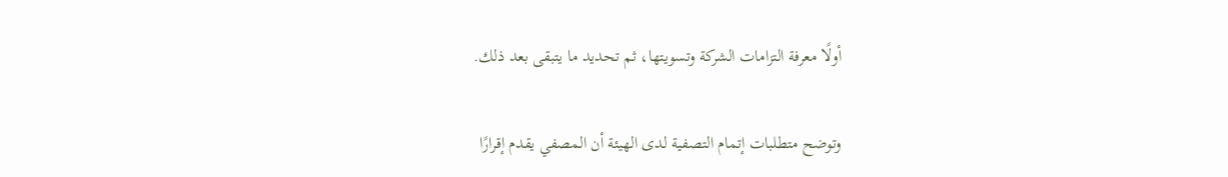أولًا معرفة التزامات الشركة وتسويتها، ثم تحديد ما يتبقى بعد ذلك.

وتوضح متطلبات إتمام التصفية لدى الهيئة أن المصفي يقدم إقرارًا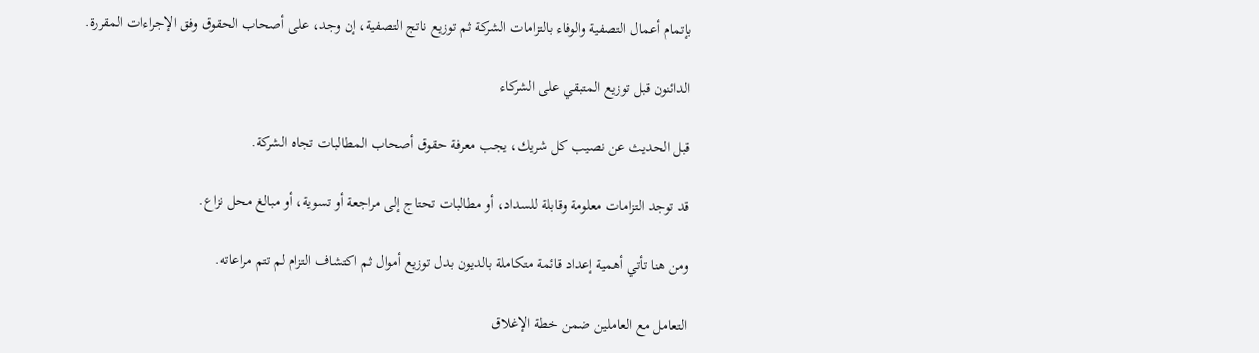بإتمام أعمال التصفية والوفاء بالتزامات الشركة ثم توزيع ناتج التصفية، إن وجد، على أصحاب الحقوق وفق الإجراءات المقررة.

الدائنون قبل توزيع المتبقي على الشركاء

قبل الحديث عن نصيب كل شريك، يجب معرفة حقوق أصحاب المطالبات تجاه الشركة.

قد توجد التزامات معلومة وقابلة للسداد، أو مطالبات تحتاج إلى مراجعة أو تسوية، أو مبالغ محل نزاع.

ومن هنا تأتي أهمية إعداد قائمة متكاملة بالديون بدل توزيع أموال ثم اكتشاف التزام لم تتم مراعاته.

التعامل مع العاملين ضمن خطة الإغلاق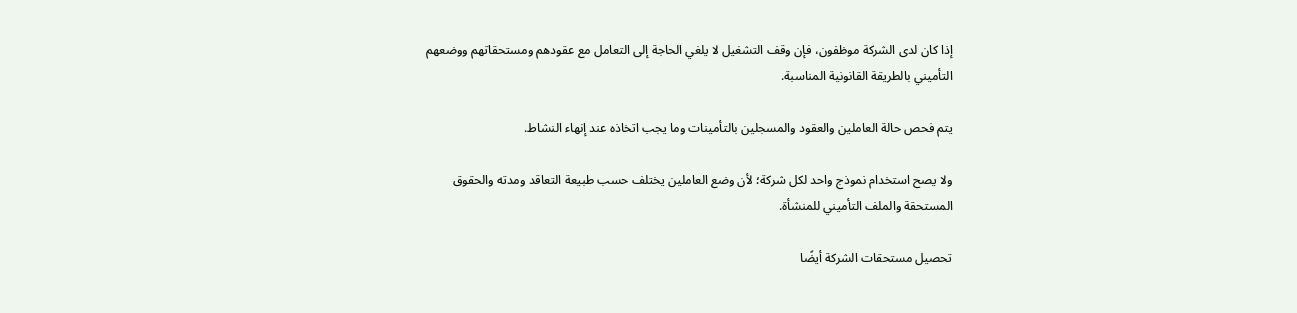إذا كان لدى الشركة موظفون، فإن وقف التشغيل لا يلغي الحاجة إلى التعامل مع عقودهم ومستحقاتهم ووضعهم التأميني بالطريقة القانونية المناسبة.

يتم فحص حالة العاملين والعقود والمسجلين بالتأمينات وما يجب اتخاذه عند إنهاء النشاط.

ولا يصح استخدام نموذج واحد لكل شركة؛ لأن وضع العاملين يختلف حسب طبيعة التعاقد ومدته والحقوق المستحقة والملف التأميني للمنشأة.

تحصيل مستحقات الشركة أيضًا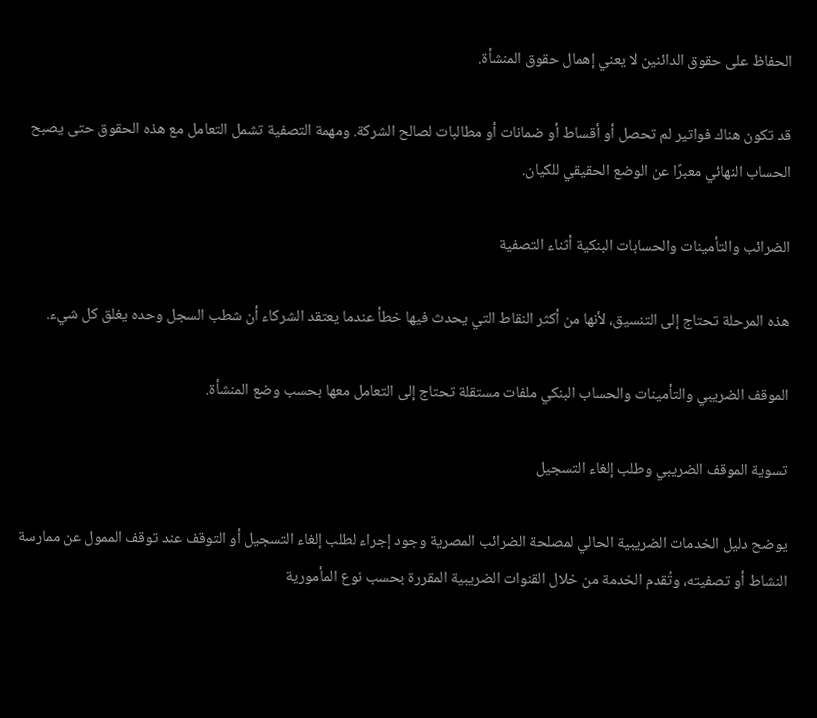الحفاظ على حقوق الدائنين لا يعني إهمال حقوق المنشأة.

قد تكون هناك فواتير لم تحصل أو أقساط أو ضمانات أو مطالبات لصالح الشركة. ومهمة التصفية تشمل التعامل مع هذه الحقوق حتى يصبح الحساب النهائي معبرًا عن الوضع الحقيقي للكيان.

الضرائب والتأمينات والحسابات البنكية أثناء التصفية

هذه المرحلة تحتاج إلى التنسيق، لأنها من أكثر النقاط التي يحدث فيها خطأ عندما يعتقد الشركاء أن شطب السجل وحده يغلق كل شيء.

الموقف الضريبي والتأمينات والحساب البنكي ملفات مستقلة تحتاج إلى التعامل معها بحسب وضع المنشأة.

تسوية الموقف الضريبي وطلب إلغاء التسجيل

يوضح دليل الخدمات الضريبية الحالي لمصلحة الضرائب المصرية وجود إجراء لطلب إلغاء التسجيل أو التوقف عند توقف الممول عن ممارسة النشاط أو تصفيته، وتُقدم الخدمة من خلال القنوات الضريبية المقررة بحسب نوع المأمورية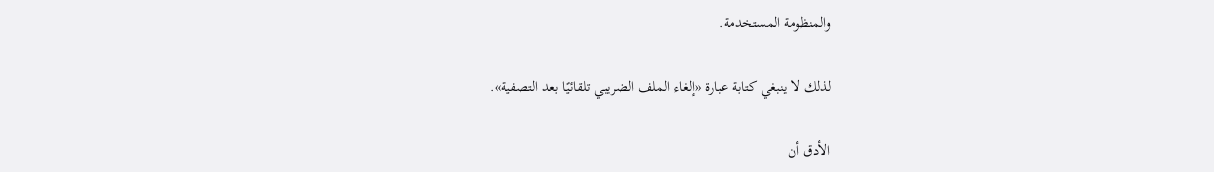والمنظومة المستخدمة.

لذلك لا ينبغي كتابة عبارة «إلغاء الملف الضريبي تلقائيًا بعد التصفية».

الأدق أن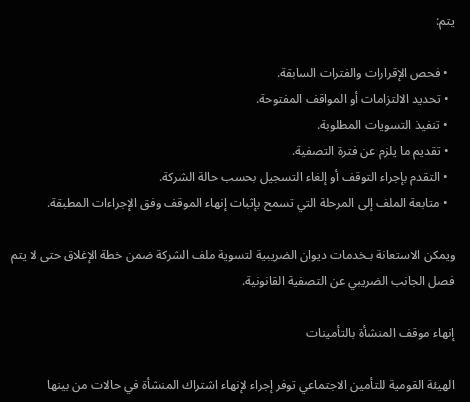يتم:

  • فحص الإقرارات والفترات السابقة.
  • تحديد الالتزامات أو المواقف المفتوحة.
  • تنفيذ التسويات المطلوبة.
  • تقديم ما يلزم عن فترة التصفية.
  • التقدم بإجراء التوقف أو إلغاء التسجيل بحسب حالة الشركة.
  • متابعة الملف إلى المرحلة التي تسمح بإثبات إنهاء الموقف وفق الإجراءات المطبقة.

ويمكن الاستعانة بـخدمات ديوان الضريبية لتسوية ملف الشركة ضمن خطة الإغلاق حتى لا يتم فصل الجانب الضريبي عن التصفية القانونية.

إنهاء موقف المنشأة بالتأمينات

الهيئة القومية للتأمين الاجتماعي توفر إجراء لإنهاء اشتراك المنشأة في حالات من بينها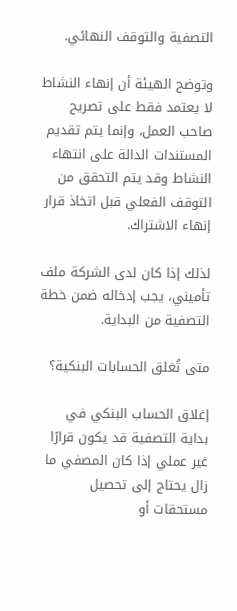التصفية والتوقف النهائي.

وتوضح الهيئة أن إنهاء النشاط لا يعتمد فقط على تصريح صاحب العمل، وإنما يتم تقديم المستندات الدالة على انتهاء النشاط وقد يتم التحقق من التوقف الفعلي قبل اتخاذ قرار إنهاء الاشتراك.

لذلك إذا كان لدى الشركة ملف تأميني، يجب إدخاله ضمن خطة التصفية من البداية.

متى تُغلق الحسابات البنكية؟

إغلاق الحساب البنكي في بداية التصفية قد يكون قرارًا غير عملي إذا كان المصفي ما زال يحتاج إلى تحصيل مستحقات أو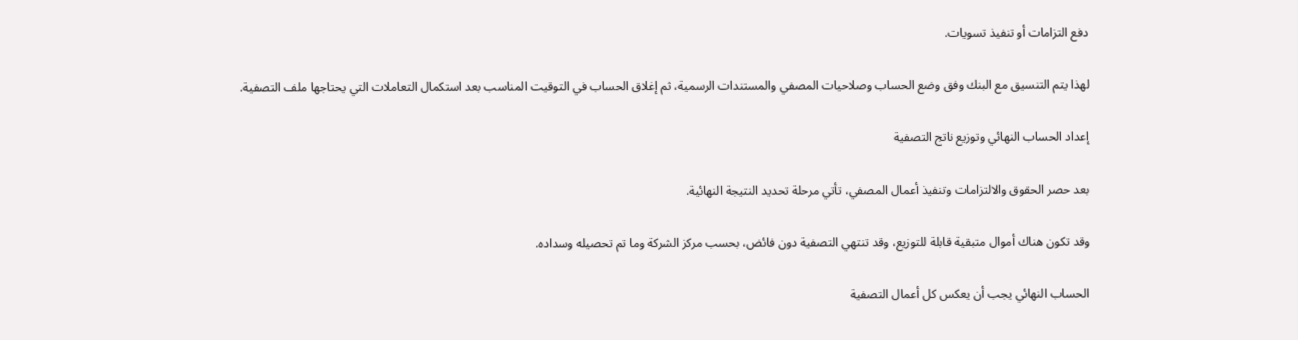دفع التزامات أو تنفيذ تسويات.

لهذا يتم التنسيق مع البنك وفق وضع الحساب وصلاحيات المصفي والمستندات الرسمية، ثم إغلاق الحساب في التوقيت المناسب بعد استكمال التعاملات التي يحتاجها ملف التصفية.

إعداد الحساب النهائي وتوزيع ناتج التصفية

بعد حصر الحقوق والالتزامات وتنفيذ أعمال المصفي، تأتي مرحلة تحديد النتيجة النهائية.

وقد تكون هناك أموال متبقية قابلة للتوزيع، وقد تنتهي التصفية دون فائض، بحسب مركز الشركة وما تم تحصيله وسداده.

الحساب النهائي يجب أن يعكس كل أعمال التصفية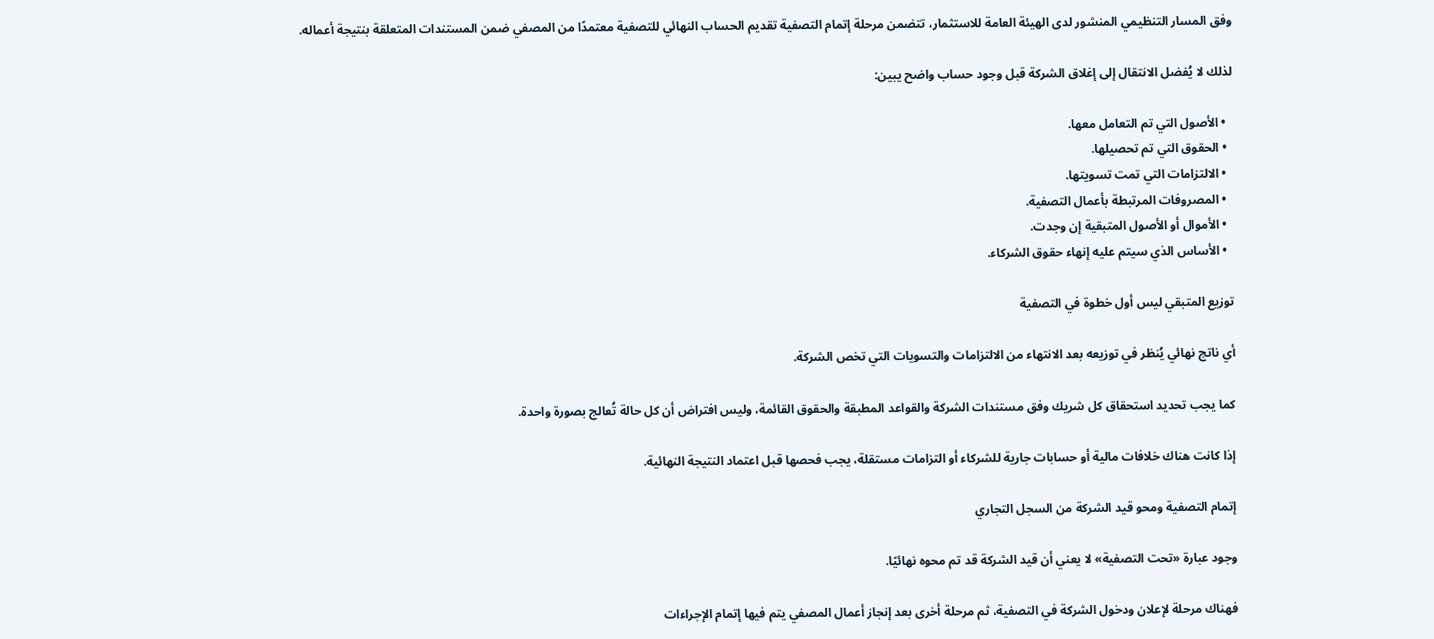وفق المسار التنظيمي المنشور لدى الهيئة العامة للاستثمار، تتضمن مرحلة إتمام التصفية تقديم الحساب النهائي للتصفية معتمدًا من المصفي ضمن المستندات المتعلقة بنتيجة أعماله.

لذلك لا يُفضل الانتقال إلى إغلاق الشركة قبل وجود حساب واضح يبين:

  • الأصول التي تم التعامل معها.
  • الحقوق التي تم تحصيلها.
  • الالتزامات التي تمت تسويتها.
  • المصروفات المرتبطة بأعمال التصفية.
  • الأموال أو الأصول المتبقية إن وجدت.
  • الأساس الذي سيتم عليه إنهاء حقوق الشركاء.

توزيع المتبقي ليس أول خطوة في التصفية

أي ناتج نهائي يُنظر في توزيعه بعد الانتهاء من الالتزامات والتسويات التي تخص الشركة.

كما يجب تحديد استحقاق كل شريك وفق مستندات الشركة والقواعد المطبقة والحقوق القائمة، وليس افتراض أن كل حالة تُعالج بصورة واحدة.

إذا كانت هناك خلافات مالية أو حسابات جارية للشركاء أو التزامات مستقلة، يجب فحصها قبل اعتماد النتيجة النهائية.

إتمام التصفية ومحو قيد الشركة من السجل التجاري

وجود عبارة «تحت التصفية» لا يعني أن قيد الشركة قد تم محوه نهائيًا.

فهناك مرحلة لإعلان ودخول الشركة في التصفية، ثم مرحلة أخرى بعد إنجاز أعمال المصفي يتم فيها إتمام الإجراءات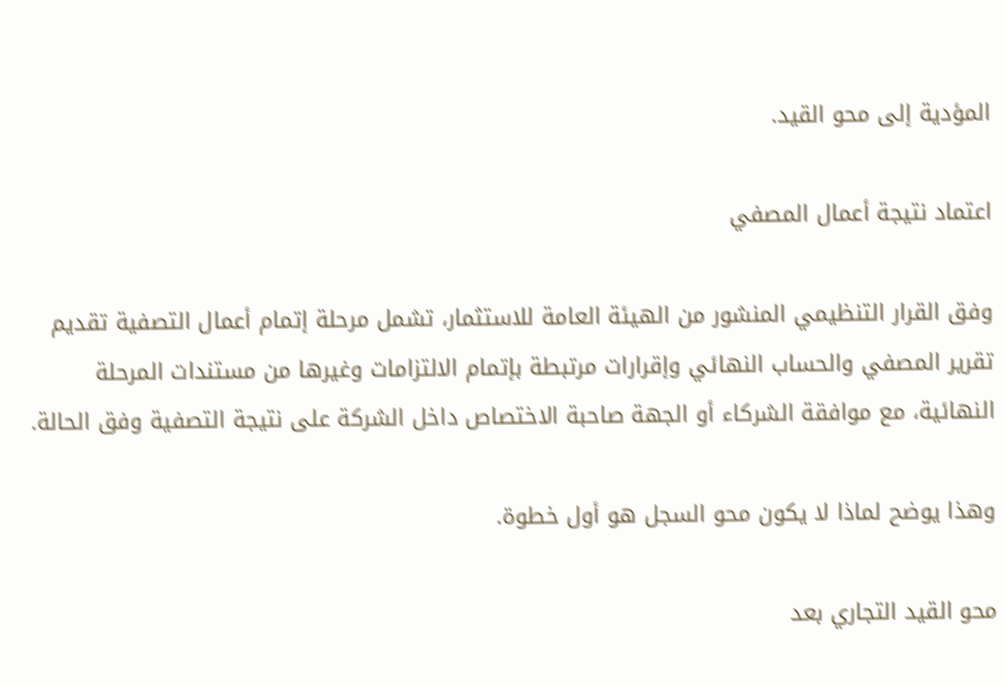المؤدية إلى محو القيد.

اعتماد نتيجة أعمال المصفي

وفق القرار التنظيمي المنشور من الهيئة العامة للاستثمار، تشمل مرحلة إتمام أعمال التصفية تقديم تقرير المصفي والحساب النهائي وإقرارات مرتبطة بإتمام الالتزامات وغيرها من مستندات المرحلة النهائية، مع موافقة الشركاء أو الجهة صاحبة الاختصاص داخل الشركة على نتيجة التصفية وفق الحالة.

وهذا يوضح لماذا لا يكون محو السجل هو أول خطوة.

محو القيد التجاري بعد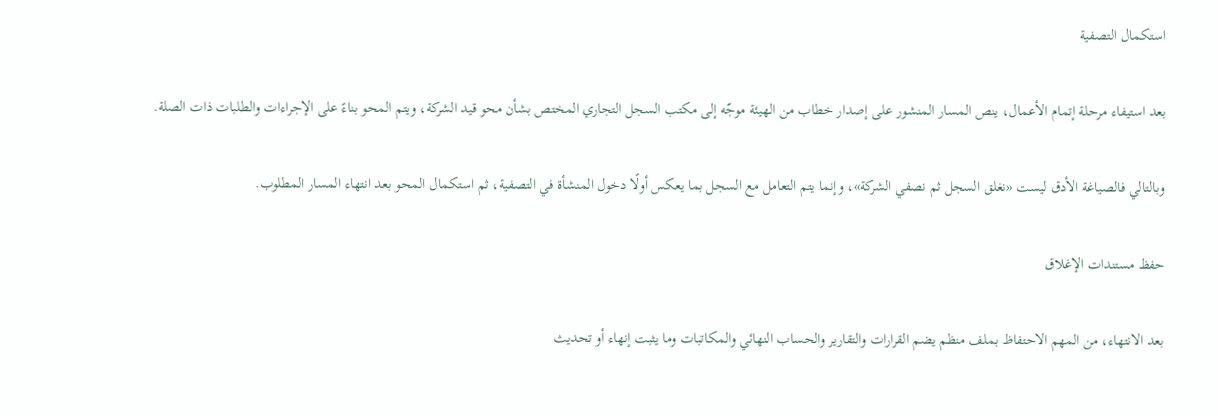استكمال التصفية

بعد استيفاء مرحلة إتمام الأعمال، ينص المسار المنشور على إصدار خطاب من الهيئة موجّه إلى مكتب السجل التجاري المختص بشأن محو قيد الشركة، ويتم المحو بناءً على الإجراءات والطلبات ذات الصلة.

وبالتالي فالصياغة الأدق ليست «نغلق السجل ثم نصفي الشركة»، وإنما يتم التعامل مع السجل بما يعكس أولًا دخول المنشأة في التصفية، ثم استكمال المحو بعد انتهاء المسار المطلوب.

حفظ مستندات الإغلاق

بعد الانتهاء، من المهم الاحتفاظ بملف منظم يضم القرارات والتقارير والحساب النهائي والمكاتبات وما يثبت إنهاء أو تحديث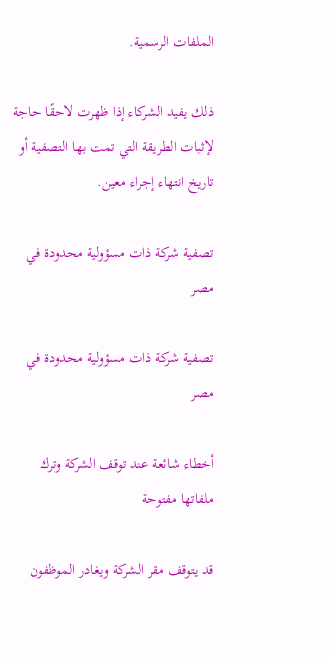الملفات الرسمية.

ذلك يفيد الشركاء إذا ظهرت لاحقًا حاجة لإثبات الطريقة التي تمت بها التصفية أو تاريخ انتهاء إجراء معين.

تصفية شركة ذات مسؤولية محدودة في مصر

تصفية شركة ذات مسؤولية محدودة في مصر

أخطاء شائعة عند توقف الشركة وترك ملفاتها مفتوحة

قد يتوقف مقر الشركة ويغادر الموظفون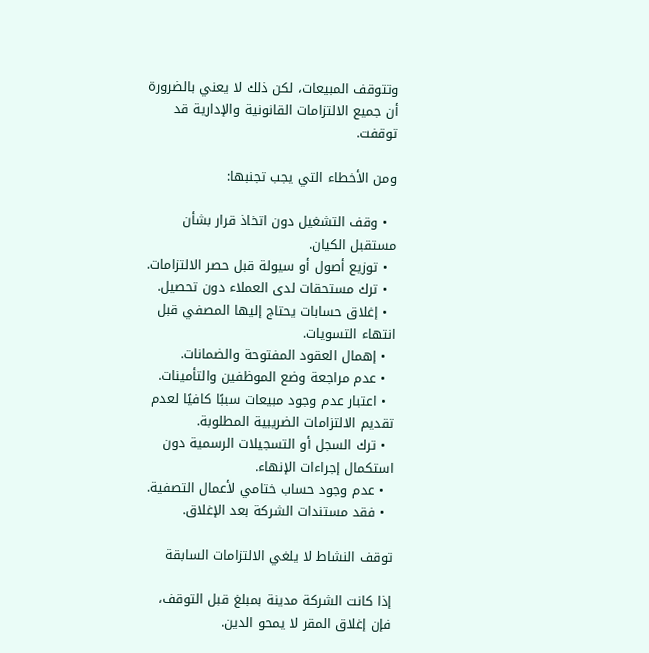وتتوقف المبيعات، لكن ذلك لا يعني بالضرورة أن جميع الالتزامات القانونية والإدارية قد توقفت.

ومن الأخطاء التي يجب تجنبها:

  • وقف التشغيل دون اتخاذ قرار بشأن مستقبل الكيان.
  • توزيع أصول أو سيولة قبل حصر الالتزامات.
  • ترك مستحقات لدى العملاء دون تحصيل.
  • إغلاق حسابات يحتاج إليها المصفي قبل انتهاء التسويات.
  • إهمال العقود المفتوحة والضمانات.
  • عدم مراجعة وضع الموظفين والتأمينات.
  • اعتبار عدم وجود مبيعات سببًا كافيًا لعدم تقديم الالتزامات الضريبية المطلوبة.
  • ترك السجل أو التسجيلات الرسمية دون استكمال إجراءات الإنهاء.
  • عدم وجود حساب ختامي لأعمال التصفية.
  • فقد مستندات الشركة بعد الإغلاق.

توقف النشاط لا يلغي الالتزامات السابقة

إذا كانت الشركة مدينة بمبلغ قبل التوقف، فإن إغلاق المقر لا يمحو الدين.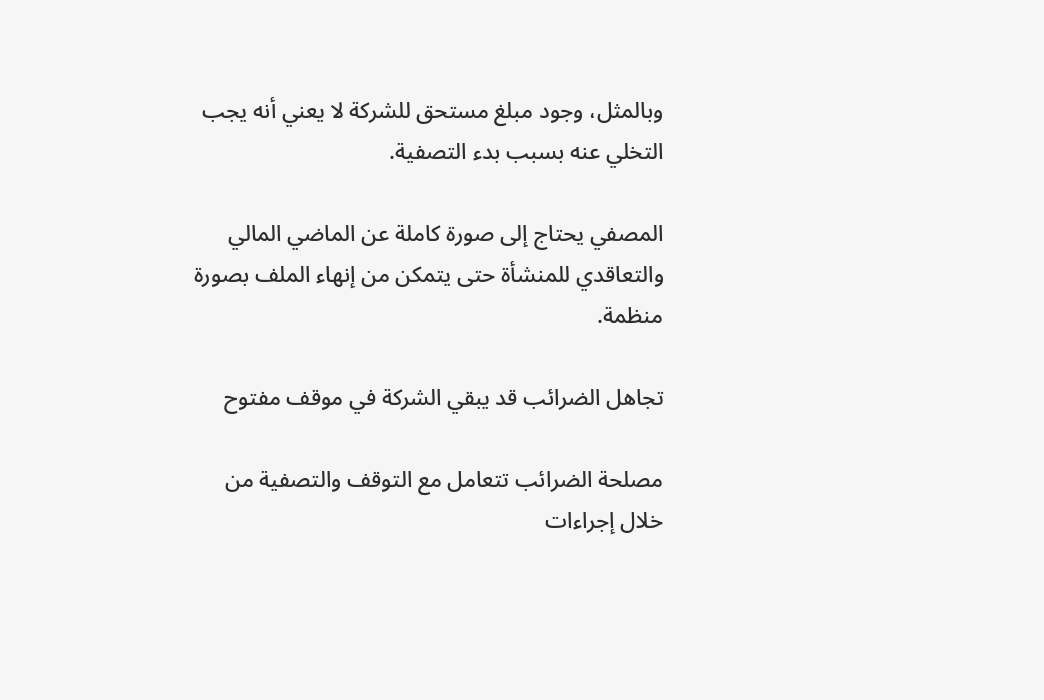وبالمثل، وجود مبلغ مستحق للشركة لا يعني أنه يجب التخلي عنه بسبب بدء التصفية.

المصفي يحتاج إلى صورة كاملة عن الماضي المالي والتعاقدي للمنشأة حتى يتمكن من إنهاء الملف بصورة منظمة.

تجاهل الضرائب قد يبقي الشركة في موقف مفتوح

مصلحة الضرائب تتعامل مع التوقف والتصفية من خلال إجراءات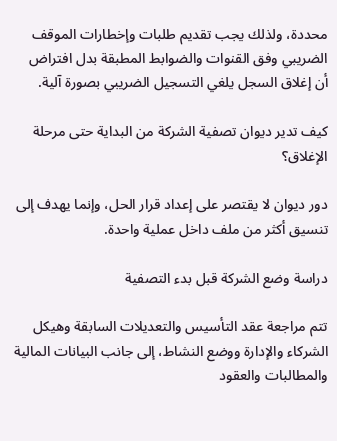محددة، ولذلك يجب تقديم طلبات وإخطارات الموقف الضريبي وفق القنوات والضوابط المطبقة بدل افتراض أن إغلاق السجل يلغي التسجيل الضريبي بصورة آلية.

كيف تدير ديوان تصفية الشركة من البداية حتى مرحلة الإغلاق؟

دور ديوان لا يقتصر على إعداد قرار الحل، وإنما يهدف إلى تنسيق أكثر من ملف داخل عملية واحدة.

دراسة وضع الشركة قبل بدء التصفية

تتم مراجعة عقد التأسيس والتعديلات السابقة وهيكل الشركاء والإدارة ووضع النشاط، إلى جانب البيانات المالية والمطالبات والعقود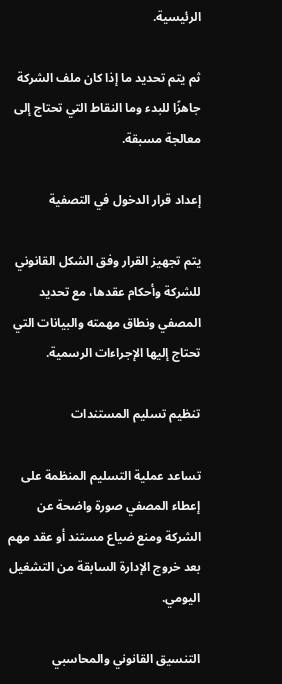الرئيسية.

ثم يتم تحديد ما إذا كان ملف الشركة جاهزًا للبدء وما النقاط التي تحتاج إلى معالجة مسبقة.

إعداد قرار الدخول في التصفية

يتم تجهيز القرار وفق الشكل القانوني للشركة وأحكام عقدها، مع تحديد المصفي ونطاق مهمته والبيانات التي تحتاج إليها الإجراءات الرسمية.

تنظيم تسليم المستندات

تساعد عملية التسليم المنظمة على إعطاء المصفي صورة واضحة عن الشركة ومنع ضياع مستند أو عقد مهم بعد خروج الإدارة السابقة من التشغيل اليومي.

التنسيق القانوني والمحاسبي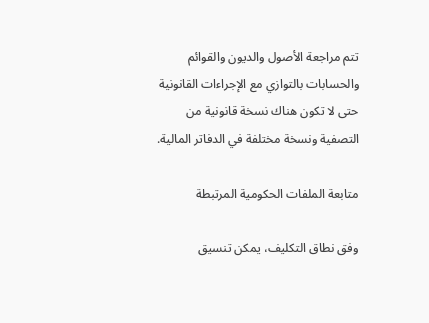تتم مراجعة الأصول والديون والقوائم والحسابات بالتوازي مع الإجراءات القانونية حتى لا تكون هناك نسخة قانونية من التصفية ونسخة مختلفة في الدفاتر المالية.

متابعة الملفات الحكومية المرتبطة

وفق نطاق التكليف، يمكن تنسيق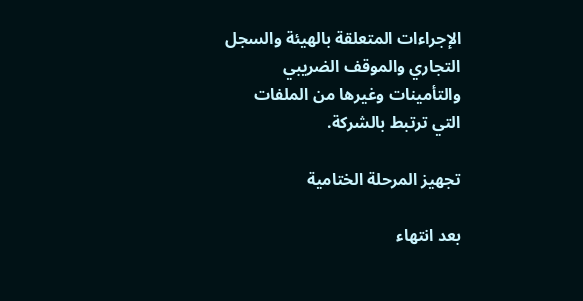الإجراءات المتعلقة بالهيئة والسجل التجاري والموقف الضريبي والتأمينات وغيرها من الملفات التي ترتبط بالشركة.

تجهيز المرحلة الختامية

بعد انتهاء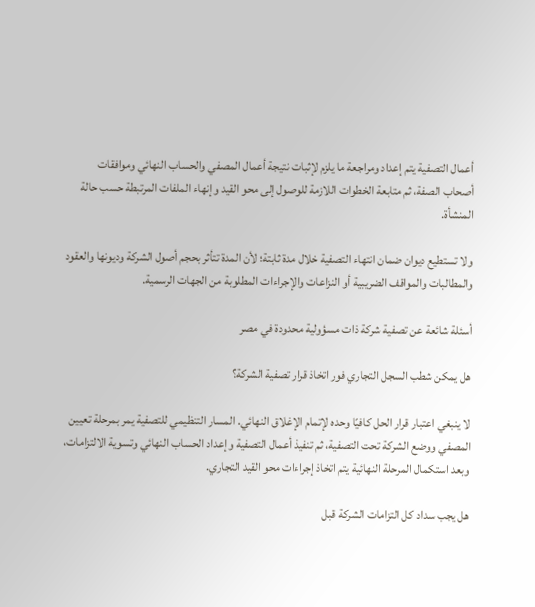أعمال التصفية يتم إعداد ومراجعة ما يلزم لإثبات نتيجة أعمال المصفي والحساب النهائي وموافقات أصحاب الصفة، ثم متابعة الخطوات اللازمة للوصول إلى محو القيد وإنهاء الملفات المرتبطة حسب حالة المنشأة.

ولا تستطيع ديوان ضمان انتهاء التصفية خلال مدة ثابتة؛ لأن المدة تتأثر بحجم أصول الشركة وديونها والعقود والمطالبات والمواقف الضريبية أو النزاعات والإجراءات المطلوبة من الجهات الرسمية.

أسئلة شائعة عن تصفية شركة ذات مسؤولية محدودة في مصر

هل يمكن شطب السجل التجاري فور اتخاذ قرار تصفية الشركة؟

لا ينبغي اعتبار قرار الحل كافيًا وحده لإتمام الإغلاق النهائي. المسار التنظيمي للتصفية يمر بمرحلة تعيين المصفي ووضع الشركة تحت التصفية، ثم تنفيذ أعمال التصفية وإعداد الحساب النهائي وتسوية الالتزامات، وبعد استكمال المرحلة النهائية يتم اتخاذ إجراءات محو القيد التجاري.

هل يجب سداد كل التزامات الشركة قبل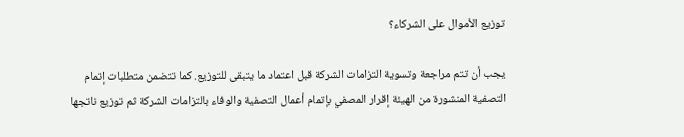توزيع الأموال على الشركاء؟

يجب أن تتم مراجعة وتسوية التزامات الشركة قبل اعتماد ما يتبقى للتوزيع. كما تتضمن متطلبات إتمام التصفية المنشورة من الهيئة إقرار المصفي بإتمام أعمال التصفية والوفاء بالتزامات الشركة ثم توزيع ناتجها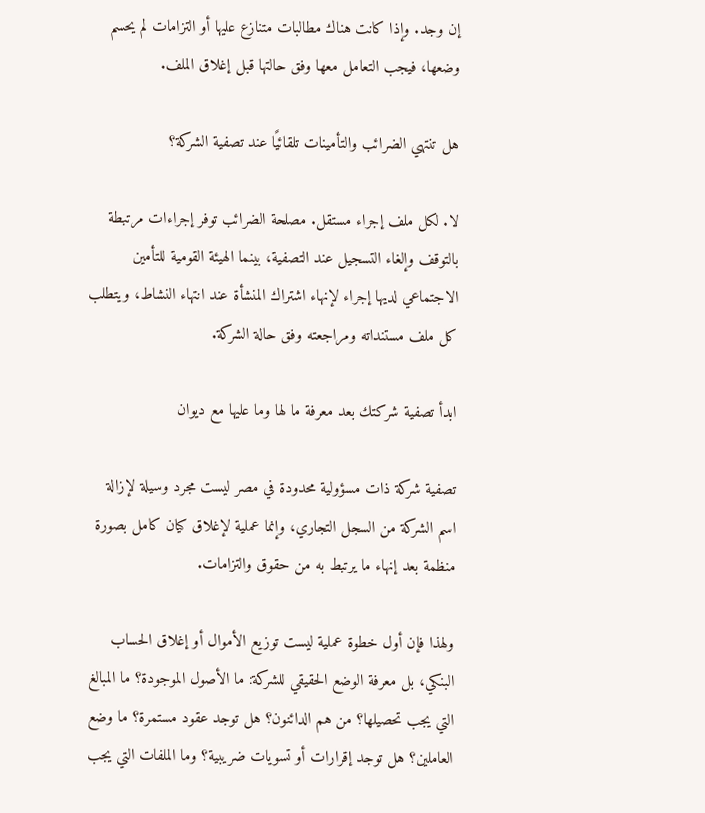إن وجد. وإذا كانت هناك مطالبات متنازع عليها أو التزامات لم يحسم وضعها، فيجب التعامل معها وفق حالتها قبل إغلاق الملف.

هل تنتهي الضرائب والتأمينات تلقائيًا عند تصفية الشركة؟

لا. لكل ملف إجراء مستقل. مصلحة الضرائب توفر إجراءات مرتبطة بالتوقف وإلغاء التسجيل عند التصفية، بينما الهيئة القومية للتأمين الاجتماعي لديها إجراء لإنهاء اشتراك المنشأة عند انتهاء النشاط، ويتطلب كل ملف مستنداته ومراجعته وفق حالة الشركة.

ابدأ تصفية شركتك بعد معرفة ما لها وما عليها مع ديوان

تصفية شركة ذات مسؤولية محدودة في مصر ليست مجرد وسيلة لإزالة اسم الشركة من السجل التجاري، وإنما عملية لإغلاق كيان كامل بصورة منظمة بعد إنهاء ما يرتبط به من حقوق والتزامات.

ولهذا فإن أول خطوة عملية ليست توزيع الأموال أو إغلاق الحساب البنكي، بل معرفة الوضع الحقيقي للشركة: ما الأصول الموجودة؟ ما المبالغ التي يجب تحصيلها؟ من هم الدائنون؟ هل توجد عقود مستمرة؟ ما وضع العاملين؟ هل توجد إقرارات أو تسويات ضريبية؟ وما الملفات التي يجب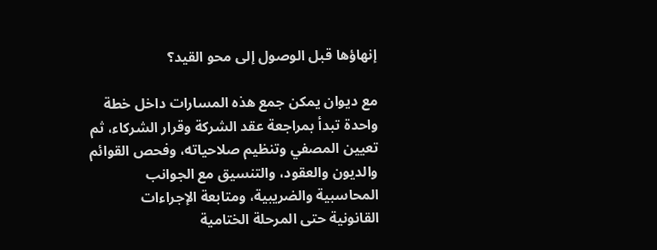إنهاؤها قبل الوصول إلى محو القيد؟

مع ديوان يمكن جمع هذه المسارات داخل خطة واحدة تبدأ بمراجعة عقد الشركة وقرار الشركاء، ثم تعيين المصفي وتنظيم صلاحياته، وفحص القوائم والديون والعقود، والتنسيق مع الجوانب المحاسبية والضريبية، ومتابعة الإجراءات القانونية حتى المرحلة الختامية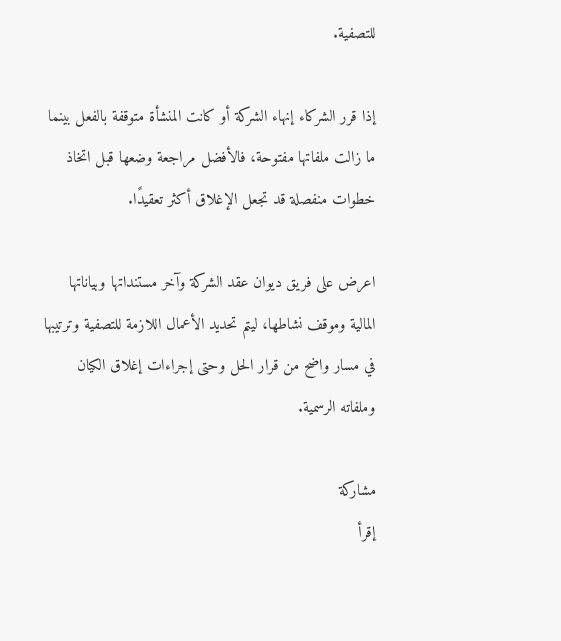للتصفية.

إذا قرر الشركاء إنهاء الشركة أو كانت المنشأة متوقفة بالفعل بينما ما زالت ملفاتها مفتوحة، فالأفضل مراجعة وضعها قبل اتخاذ خطوات منفصلة قد تجعل الإغلاق أكثر تعقيدًا.

اعرض على فريق ديوان عقد الشركة وآخر مستنداتها وبياناتها المالية وموقف نشاطها، ليتم تحديد الأعمال اللازمة للتصفية وترتيبها في مسار واضح من قرار الحل وحتى إجراءات إغلاق الكيان وملفاته الرسمية.

مشاركة
إقرأ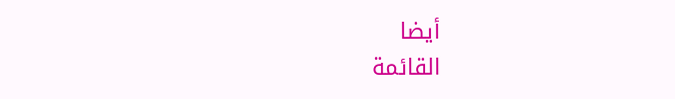أيضا
القائمة